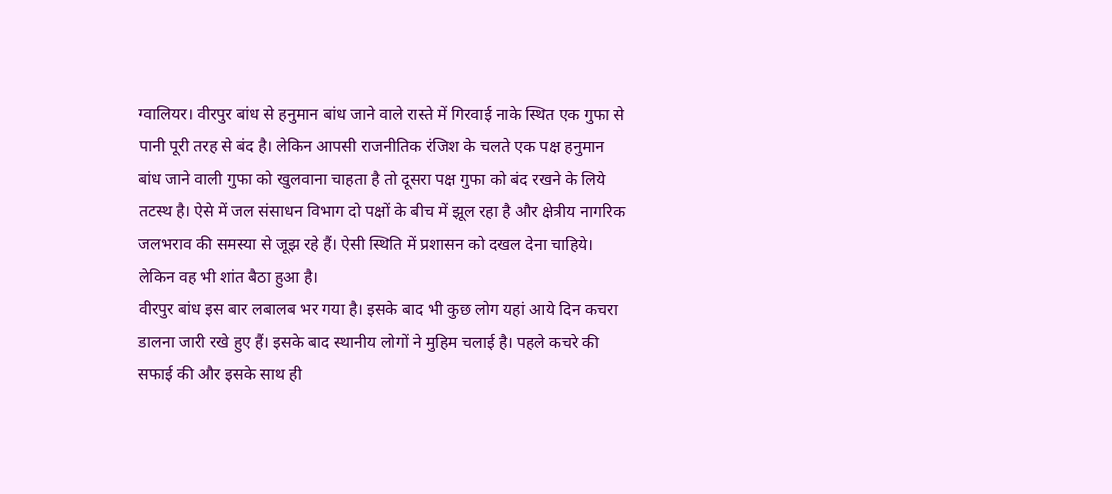ग्वालियर। वीरपुर बांध से हनुमान बांध जाने वाले रास्ते में गिरवाई नाके स्थित एक गुफा से पानी पूरी तरह से बंद है। लेकिन आपसी राजनीतिक रंजिश के चलते एक पक्ष हनुमान बांध जाने वाली गुफा को खुलवाना चाहता है तो दूसरा पक्ष गुफा को बंद रखने के लिये तटस्थ है। ऐसे में जल संसाधन विभाग दो पक्षों के बीच में झूल रहा है और क्षेत्रीय नागरिक जलभराव की समस्या से जूझ रहे हैं। ऐसी स्थिति में प्रशासन को दखल देना चाहिये। लेकिन वह भी शांत बैठा हुआ है।
वीरपुर बांध इस बार लबालब भर गया है। इसके बाद भी कुछ लोग यहां आये दिन कचरा डालना जारी रखे हुए हैं। इसके बाद स्थानीय लोगों ने मुहिम चलाई है। पहले कचरे की सफाई की और इसके साथ ही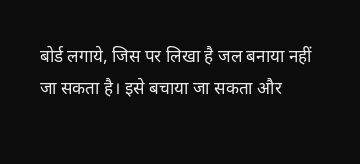बोर्ड लगाये, जिस पर लिखा है जल बनाया नहीं जा सकता है। इसे बचाया जा सकता और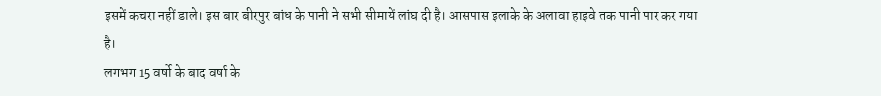इसमें कचरा नहीं डाले। इस बार बीरपुर बांध के पानी ने सभी सीमायें लांघ दी है। आसपास इलाके के अलावा हाइवे तक पानी पार कर गया है।
लगभग 15 वर्षो के बाद वर्षा के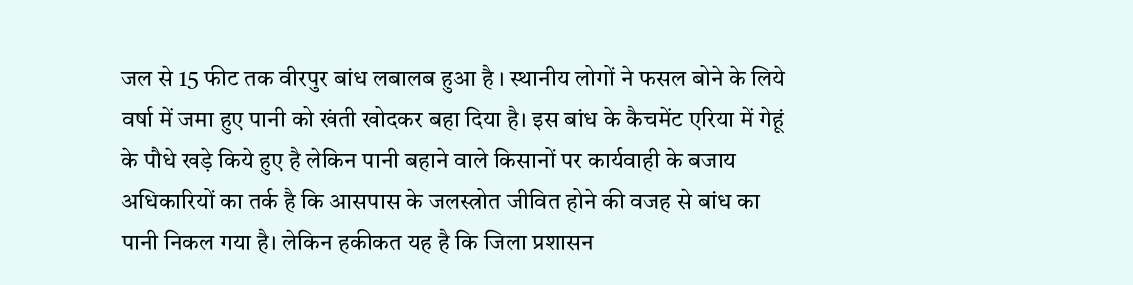जल से 15 फीट तक वीरपुर बांध लबालब हुआ है । स्थानीय लोगों ने फसल बोने के लिये वर्षा में जमा हुए पानी को खंती खोदकर बहा दिया है। इस बांध के कैचमेंट एरिया में गेहूं के पौधे खड़े किये हुए है लेकिन पानी बहाने वाले किसानों पर कार्यवाही के बजाय अधिकारियों का तर्क है कि आसपास के जलस्त्रोत जीवित होने की वजह से बांध का पानी निकल गया है। लेकिन हकीकत यह है कि जिला प्रशासन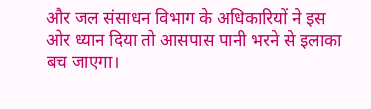और जल संसाधन विभाग के अधिकारियों ने इस ओर ध्यान दिया तो आसपास पानी भरने से इलाका बच जाएगा।